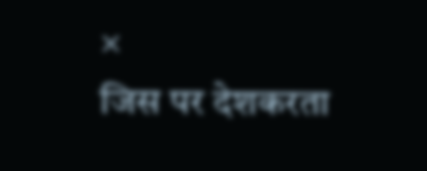×
जिस पर देशकरता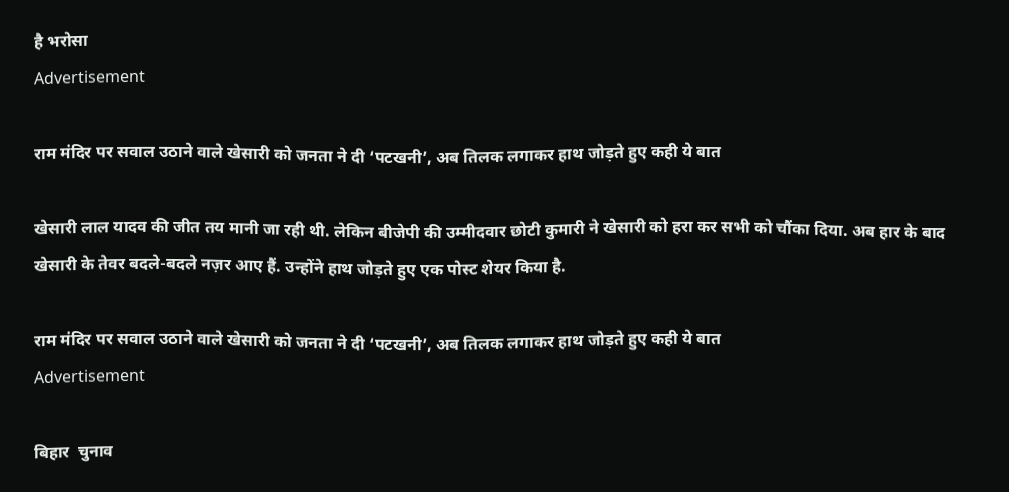है भरोसा
Advertisement

राम मंदिर पर सवाल उठाने वाले खेसारी को जनता ने दी ‘पटखनी’, अब तिलक लगाकर हाथ जोड़ते हुए कही ये बात

खेसारी लाल यादव की जीत तय मानी जा रही थी. लेकिन बीजेपी की उम्मीदवार छोटी कुमारी ने खेसारी को हरा कर सभी को चौंका दिया. अब हार के बाद खेसारी के तेवर बदले-बदले नज़र आए हैं. उन्होंने हाथ जोड़ते हुए एक पोस्ट शेयर किया है.

राम मंदिर पर सवाल उठाने वाले खेसारी को जनता ने दी ‘पटखनी’, अब तिलक लगाकर हाथ जोड़ते हुए कही ये बात
Advertisement

बिहार  चुनाव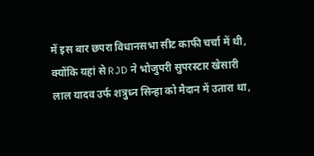में इस बार छपरा विधानसभा सीट काफी चर्चा में थी, क्योंकि यहां से RJD ने भोजुपरी सुपरस्टार खेसारी लाल यादव उर्फ शत्रुध्न सिन्हा को मैदान में उतारा था,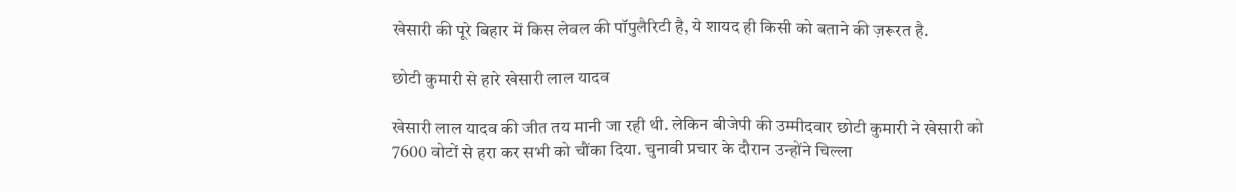खेसारी की पूरे बिहार में किस लेवल की पॉपुलैरिटी है, ये शायद ही किसी को बताने की ज़रूरत है.

छोटी कुमारी से हारे खेसारी लाल यादव

खेसारी लाल यादव की जीत तय मानी जा रही थी. लेकिन बीजेपी की उम्मीदवार छोटी कुमारी ने खेसारी को 7600 वोटों से हरा कर सभी को चौंका दिया. चुनावी प्रचार के दौरान उन्होंने चिल्ला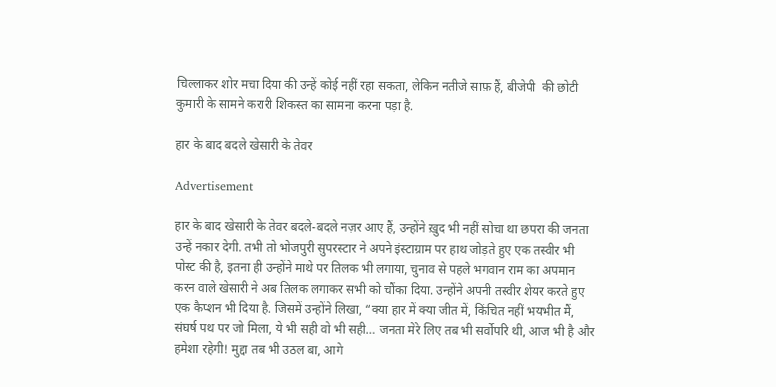चिल्लाकर शोर मचा दिया की उन्हें कोई नहीं रहा सकता, लेकिन नतीजे साफ़ हैं, बीजेपी  की छोटी कुमारी के सामने करारी शिकस्त का सामना करना पड़ा है.

हार के बाद बदले खेसारी के तेवर

Advertisement

हार के बाद खेसारी के तेवर बदले-बदले नज़र आए हैं, उन्होंने ख़ुद भी नहीं सोचा था छपरा की जनता उन्हें नकार देगी. तभी तो भोजपुरी सुपरस्टार ने अपने इंस्टाग्राम पर हाथ जोड़ते हुए एक तस्वीर भी पोस्ट की है, इतना ही उन्होंने माथे पर तिलक भी लगाया, चुनाव से पहले भगवान राम का अपमान करन वाले खेसारी ने अब तिलक लगाकर सभी को चौंका दिया. उन्होंने अपनी तस्वीर शेयर करते हुए एक कैप्शन भी दिया है. जिसमें उन्होंने लिखा, “क्या हार में क्या जीत में, किंचित नहीं भयभीत मैं, संघर्ष पथ पर जो मिला, ये भी सही वो भी सही… जनता मेरे लिए तब भी सर्वोपरि थी, आज भी है और हमेशा रहेगी! मुद्दा तब भी उठल बा, आगे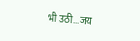भी उठी...जय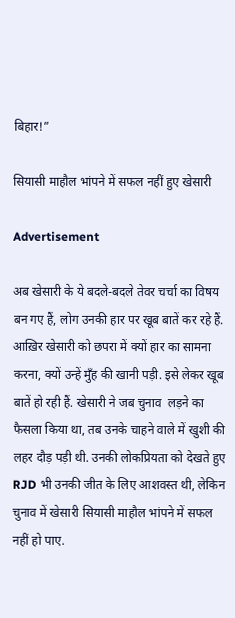बिहार!”

सियासी माहौल भांपने में सफल नहीं हुए खेसारी

Advertisement

अब खेसारी के ये बदले-बदले तेवर चर्चा का विषय बन गए हैं, लोग उनकी हार पर खूब बातें कर रहे हैं. आख़िर खेसारी को छपरा में क्यों हार का सामना करना, क्यों उन्हें मुँह की खानी पड़ी. इसे लेकर खूब बातें हो रही हैं. खेसारी ने जब चुनाव  लड़ने का फैसला किया था, तब उनके चाहने वाले में खुशी की लहर दौड़ पड़ी थी. उनकी लोकप्रियता को देखते हुए RJD भी उनकी जीत के लिए आशवस्त थी, लेकिन चुनाव में खेसारी सियासी माहौल भांपने में सफल नहीं हो पाए.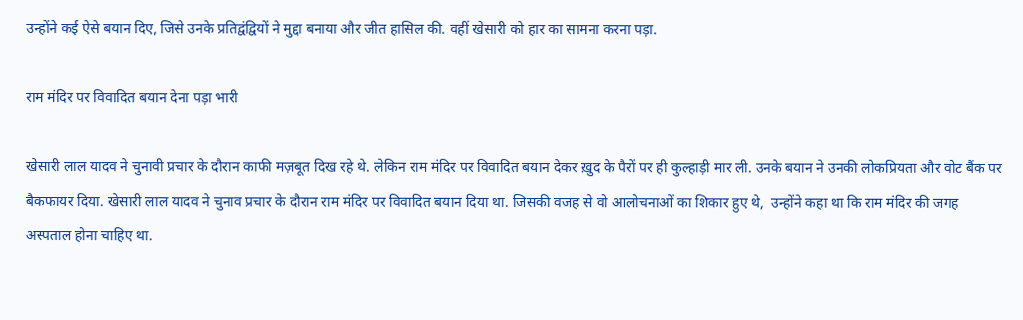उन्होंने कई ऐसे बयान दिए, जिसे उनके प्रतिद्वंद्वियों ने मुद्दा बनाया और जीत हासिल की. वहीं खेसारी को हार का सामना करना पड़ा.

राम मंदिर पर विवादित बयान देना पड़ा भारी

खेसारी लाल यादव ने चुनावी प्रचार के दौरान काफी मज़बूत दिख रहे थे. लेकिन राम मंदिर पर विवादित बयान देकर ख़ुद के पैरों पर ही कुल्हाड़ी मार ली. उनके बयान ने उनकी लोकप्रियता और वोट बैंक पर बैकफायर दिया. खेसारी लाल यादव ने चुनाव प्रचार के दौरान राम मंदिर पर विवादित बयान दिया था. जिसकी वजह से वो आलोचनाओं का शिकार हुए थे,  उन्होंने कहा था कि राम मंदिर की जगह अस्पताल होना चाहिए था.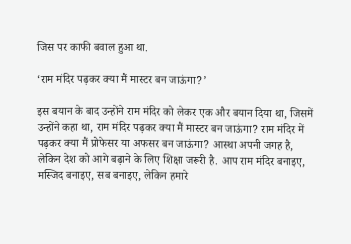जिस पर काफी बवाल हुआ था.

‘राम मंदिर पढ़कर क्या मैं मास्टर बन जाऊंगा?’

इस बयान के बाद उन्होंने राम मंदिर को लेकर एक और बयान दिया था, जिसमें उन्होंने कहा था, राम मंदिर पढ़कर क्या मैं मास्टर बन जाऊंगा? राम मंदिर में पढ़कर क्या मैं प्रोफेसर या अफसर बन जाऊंगा? आस्था अपनी जगह है, लेकिन देश को आगे बढ़ाने के लिए शिक्षा जरूरी है. आप राम मंदिर बनाइए, मस्जिद बनाइए, सब बनाइए, लेकिन हमारे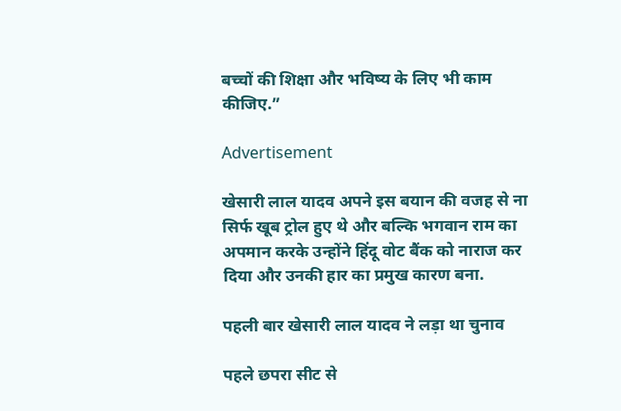बच्चों की शिक्षा और भविष्य के लिए भी काम कीजिए.”

Advertisement

खेसारी लाल यादव अपने इस बयान की वजह से ना सिर्फ खूब ट्रोल हुए थे और बल्कि भगवान राम का अपमान करके उन्होंने हिंदू वोट बैंक को नाराज कर दिया और उनकी हार का प्रमुख कारण बना.

पहली बार खेसारी लाल यादव ने लड़ा था चुनाव

पहले छपरा सीट से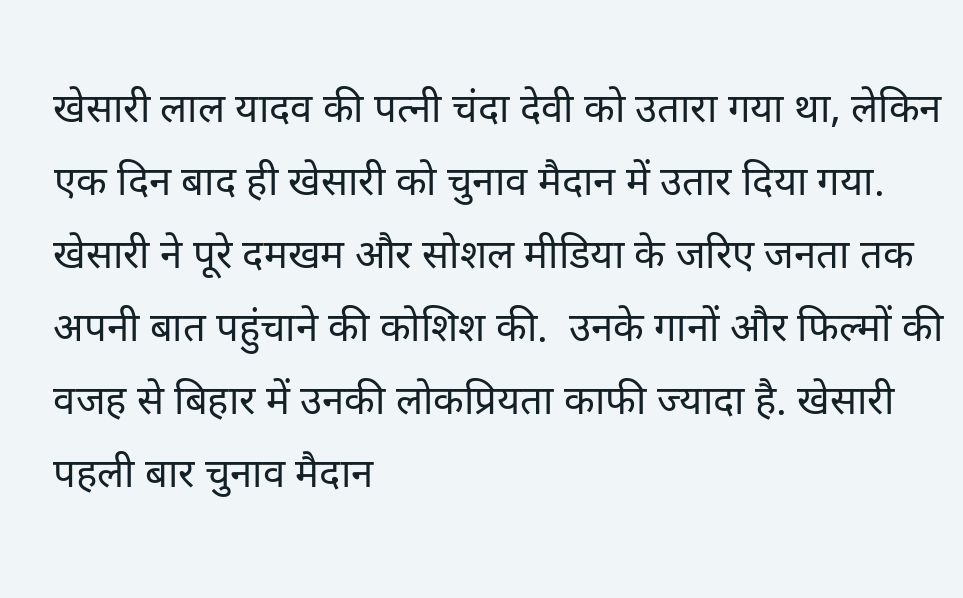खेसारी लाल यादव की पत्नी चंदा देवी को उतारा गया था, लेकिन एक दिन बाद ही खेसारी को चुनाव मैदान में उतार दिया गया. खेसारी ने पूरे दमखम और सोशल मीडिया के जरिए जनता तक अपनी बात पहुंचाने की कोशिश की.  उनके गानों और फिल्मों की वजह से बिहार में उनकी लोकप्रियता काफी ज्यादा है. खेसारी पहली बार चुनाव मैदान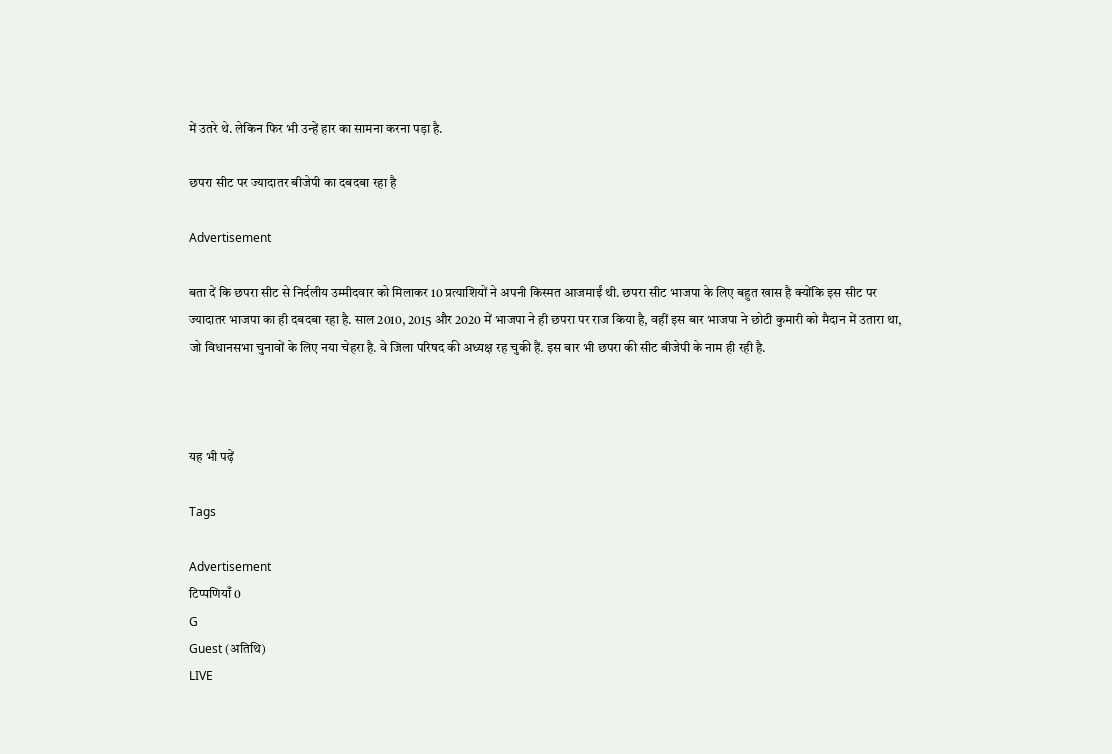में उतरे थे. लेकिन फिर भी उन्हें हार का सामना करना पड़ा है.

छपरा सीट पर ज्यादातर बीजेपी का दबदबा रहा है

Advertisement

बता दें कि छपरा सीट से निर्दलीय उम्मीदवार को मिलाकर 10 प्रत्याशियों ने अपनी किस्मत आजमाईं थी. छपरा सीट भाजपा के लिए बहुत खास है क्योंकि इस सीट पर ज्यादातर भाजपा का ही दबदबा रहा है. साल 2010, 2015 और 2020 में भाजपा ने ही छपरा पर राज किया है, वहीं इस बार भाजपा ने छोटी कुमारी को मैदान में उतारा था, जो विधानसभा चुनावों के लिए नया चेहरा है. वे जिला परिषद की अध्यक्ष रह चुकी हैं. इस बार भी छपरा की सीट बीजेपी के नाम ही रही है.



यह भी पढ़ें

Tags

Advertisement
टिप्पणियाँ 0
G
Guest (अतिथि)
LIVE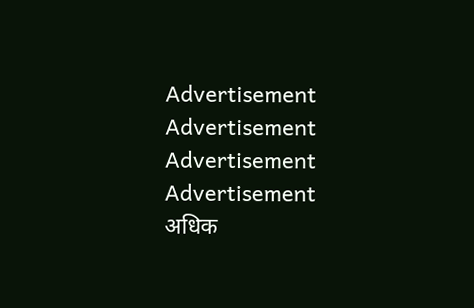Advertisement
Advertisement
Advertisement
Advertisement
अधिक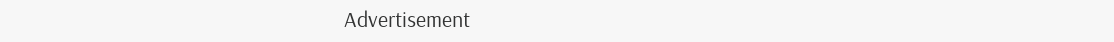Advertisement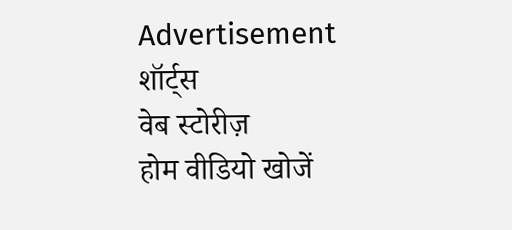Advertisement
शॉर्ट्स
वेब स्टोरीज़
होम वीडियो खोजें